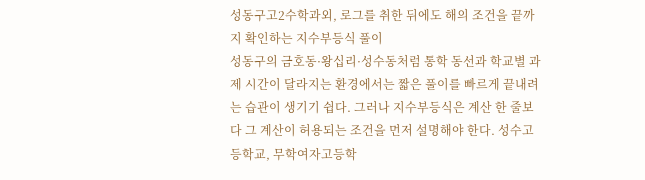성동구고2수학과외, 로그를 취한 뒤에도 해의 조건을 끝까지 확인하는 지수부등식 풀이
성동구의 금호동·왕십리·성수동처럼 통학 동선과 학교별 과제 시간이 달라지는 환경에서는 짧은 풀이를 빠르게 끝내려는 습관이 생기기 쉽다. 그러나 지수부등식은 계산 한 줄보다 그 계산이 허용되는 조건을 먼저 설명해야 한다. 성수고등학교, 무학여자고등학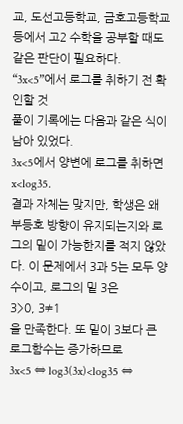교, 도선고등학교, 금호고등학교 등에서 고2 수학을 공부할 때도 같은 판단이 필요하다.
“3x<5”에서 로그를 취하기 전 확인할 것
풀이 기록에는 다음과 같은 식이 남아 있었다.
3x<5에서 양변에 로그를 취하면 x<log35.
결과 자체는 맞지만, 학생은 왜 부등호 방향이 유지되는지와 로그의 밑이 가능한지를 적지 않았다. 이 문제에서 3과 5는 모두 양수이고, 로그의 밑 3은
3>0, 3≠1
을 만족한다. 또 밑이 3보다 큰 로그함수는 증가하므로
3x<5 ⇔ log3(3x)<log35 ⇔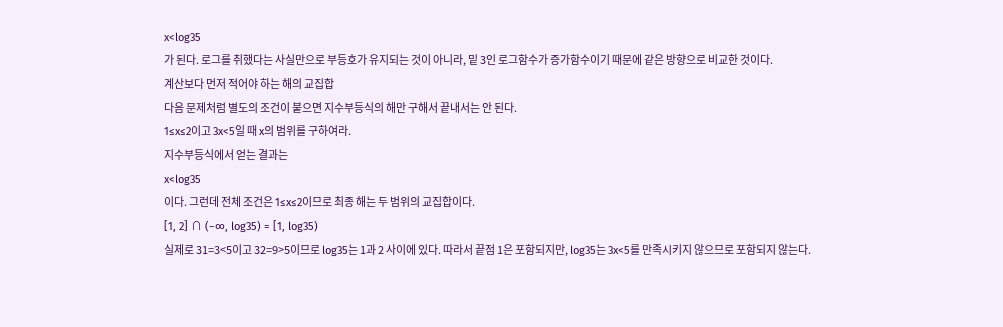x<log35
가 된다. 로그를 취했다는 사실만으로 부등호가 유지되는 것이 아니라, 밑 3인 로그함수가 증가함수이기 때문에 같은 방향으로 비교한 것이다.
계산보다 먼저 적어야 하는 해의 교집합
다음 문제처럼 별도의 조건이 붙으면 지수부등식의 해만 구해서 끝내서는 안 된다.
1≤x≤2이고 3x<5일 때 x의 범위를 구하여라.
지수부등식에서 얻는 결과는
x<log35
이다. 그런데 전체 조건은 1≤x≤2이므로 최종 해는 두 범위의 교집합이다.
[1, 2] ∩ (−∞, log35) = [1, log35)
실제로 31=3<5이고 32=9>5이므로 log35는 1과 2 사이에 있다. 따라서 끝점 1은 포함되지만, log35는 3x<5를 만족시키지 않으므로 포함되지 않는다.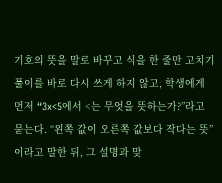기호의 뜻을 말로 바꾸고 식을 한 줄만 고치기
풀이를 바로 다시 쓰게 하지 않고, 학생에게 먼저 “3x<5에서 <는 무엇을 뜻하는가?”라고 묻는다. “왼쪽 값이 오른쪽 값보다 작다는 뜻”이라고 말한 뒤, 그 설명과 맞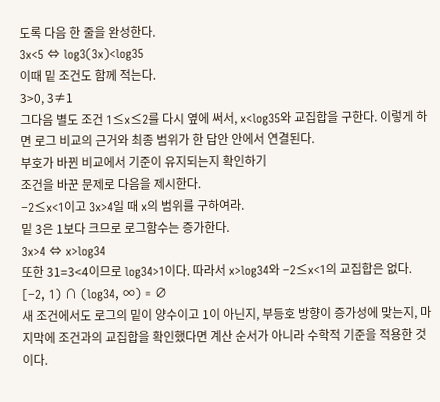도록 다음 한 줄을 완성한다.
3x<5 ⇔ log3(3x)<log35
이때 밑 조건도 함께 적는다.
3>0, 3≠1
그다음 별도 조건 1≤x≤2를 다시 옆에 써서, x<log35와 교집합을 구한다. 이렇게 하면 로그 비교의 근거와 최종 범위가 한 답안 안에서 연결된다.
부호가 바뀐 비교에서 기준이 유지되는지 확인하기
조건을 바꾼 문제로 다음을 제시한다.
−2≤x<1이고 3x>4일 때 x의 범위를 구하여라.
밑 3은 1보다 크므로 로그함수는 증가한다.
3x>4 ⇔ x>log34
또한 31=3<4이므로 log34>1이다. 따라서 x>log34와 −2≤x<1의 교집합은 없다.
[−2, 1) ∩ (log34, ∞) = ∅
새 조건에서도 로그의 밑이 양수이고 1이 아닌지, 부등호 방향이 증가성에 맞는지, 마지막에 조건과의 교집합을 확인했다면 계산 순서가 아니라 수학적 기준을 적용한 것이다.